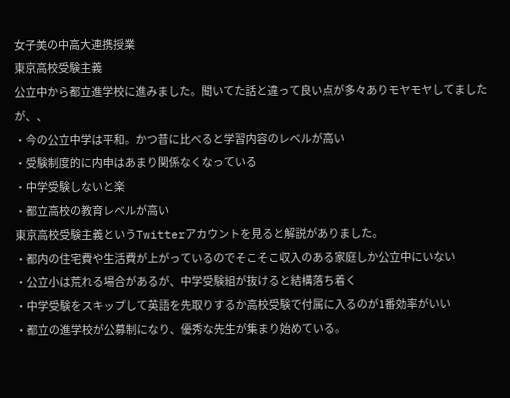女子美の中高大連携授業
東京高校受験主義
公立中から都立進学校に進みました。聞いてた話と違って良い点が多々ありモヤモヤしてましたが、、
・今の公立中学は平和。かつ昔に比べると学習内容のレベルが高い
・受験制度的に内申はあまり関係なくなっている
・中学受験しないと楽
・都立高校の教育レベルが高い
東京高校受験主義というTwitterアカウントを見ると解説がありました。
・都内の住宅費や生活費が上がっているのでそこそこ収入のある家庭しか公立中にいない
・公立小は荒れる場合があるが、中学受験組が抜けると結構落ち着く
・中学受験をスキップして英語を先取りするか高校受験で付属に入るのが1番効率がいい
・都立の進学校が公募制になり、優秀な先生が集まり始めている。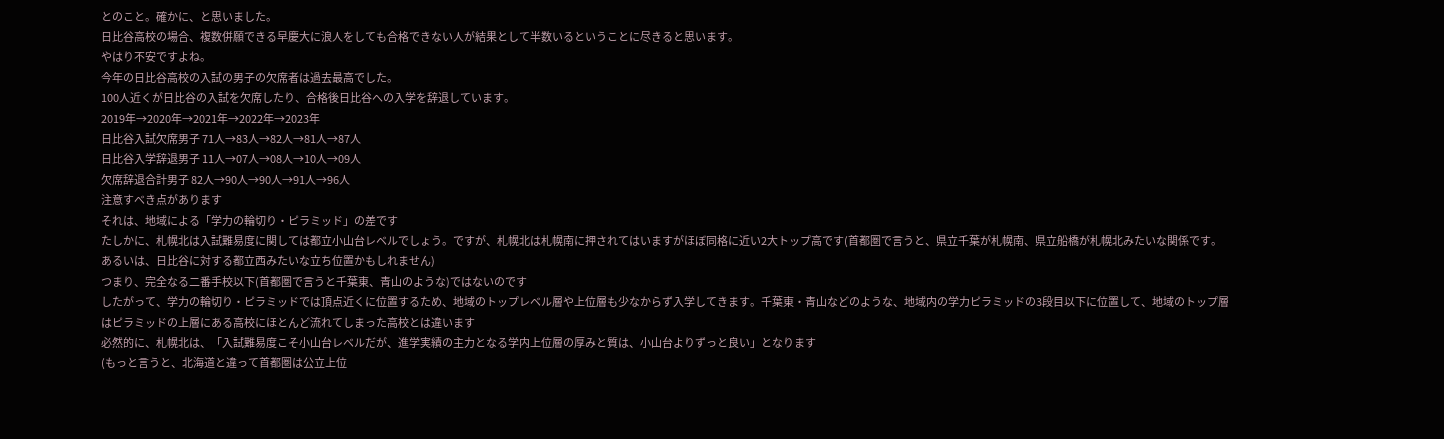とのこと。確かに、と思いました。
日比谷高校の場合、複数併願できる早慶大に浪人をしても合格できない人が結果として半数いるということに尽きると思います。
やはり不安ですよね。
今年の日比谷高校の入試の男子の欠席者は過去最高でした。
100人近くが日比谷の入試を欠席したり、合格後日比谷への入学を辞退しています。
2019年→2020年→2021年→2022年→2023年
日比谷入試欠席男子 71人→83人→82人→81人→87人
日比谷入学辞退男子 11人→07人→08人→10人→09人
欠席辞退合計男子 82人→90人→90人→91人→96人
注意すべき点があります
それは、地域による「学力の輪切り・ピラミッド」の差です
たしかに、札幌北は入試難易度に関しては都立小山台レベルでしょう。ですが、札幌北は札幌南に押されてはいますがほぼ同格に近い2大トップ高です(首都圏で言うと、県立千葉が札幌南、県立船橋が札幌北みたいな関係です。あるいは、日比谷に対する都立西みたいな立ち位置かもしれません)
つまり、完全なる二番手校以下(首都圏で言うと千葉東、青山のような)ではないのです
したがって、学力の輪切り・ピラミッドでは頂点近くに位置するため、地域のトップレベル層や上位層も少なからず入学してきます。千葉東・青山などのような、地域内の学力ピラミッドの3段目以下に位置して、地域のトップ層はピラミッドの上層にある高校にほとんど流れてしまった高校とは違います
必然的に、札幌北は、「入試難易度こそ小山台レベルだが、進学実績の主力となる学内上位層の厚みと質は、小山台よりずっと良い」となります
(もっと言うと、北海道と違って首都圏は公立上位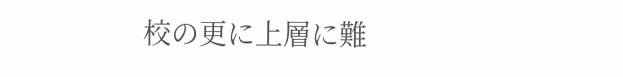校の更に上層に難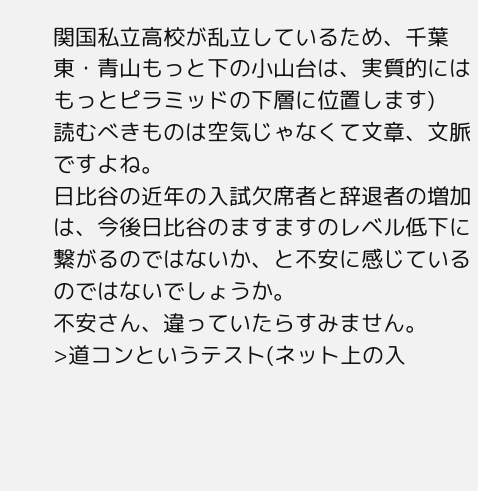関国私立高校が乱立しているため、千葉東・青山もっと下の小山台は、実質的にはもっとピラミッドの下層に位置します)
読むべきものは空気じゃなくて文章、文脈ですよね。
日比谷の近年の入試欠席者と辞退者の増加は、今後日比谷のますますのレベル低下に繋がるのではないか、と不安に感じているのではないでしょうか。
不安さん、違っていたらすみません。
>道コンというテスト(ネット上の入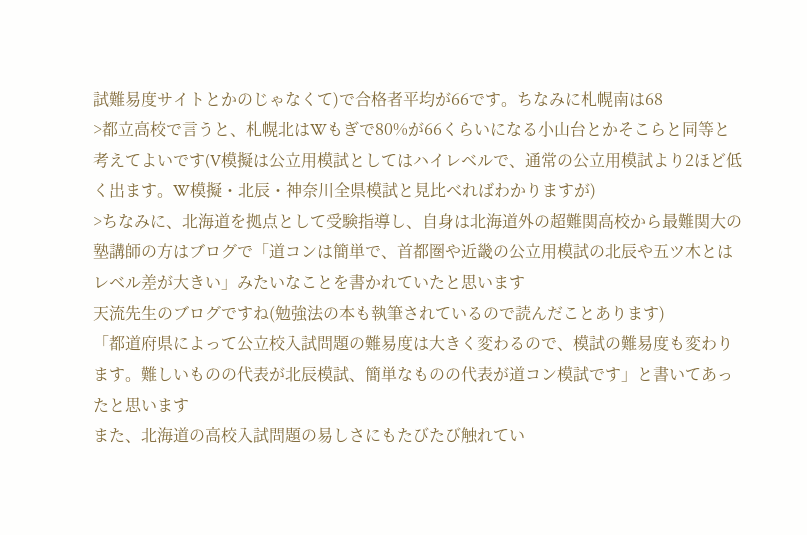試難易度サイトとかのじゃなくて)で合格者平均が66です。ちなみに札幌南は68
>都立高校で言うと、札幌北はWもぎで80%が66くらいになる小山台とかそこらと同等と考えてよいです(V模擬は公立用模試としてはハイレベルで、通常の公立用模試より2ほど低く出ます。W模擬・北辰・神奈川全県模試と見比べればわかりますが)
>ちなみに、北海道を拠点として受験指導し、自身は北海道外の超難関高校から最難関大の塾講師の方はブログで「道コンは簡単で、首都圏や近畿の公立用模試の北辰や五ツ木とはレベル差が大きい」みたいなことを書かれていたと思います
天流先生のブログですね(勉強法の本も執筆されているので読んだことあります)
「都道府県によって公立校入試問題の難易度は大きく変わるので、模試の難易度も変わります。難しいものの代表が北辰模試、簡単なものの代表が道コン模試です」と書いてあったと思います
また、北海道の高校入試問題の易しさにもたびたび触れてい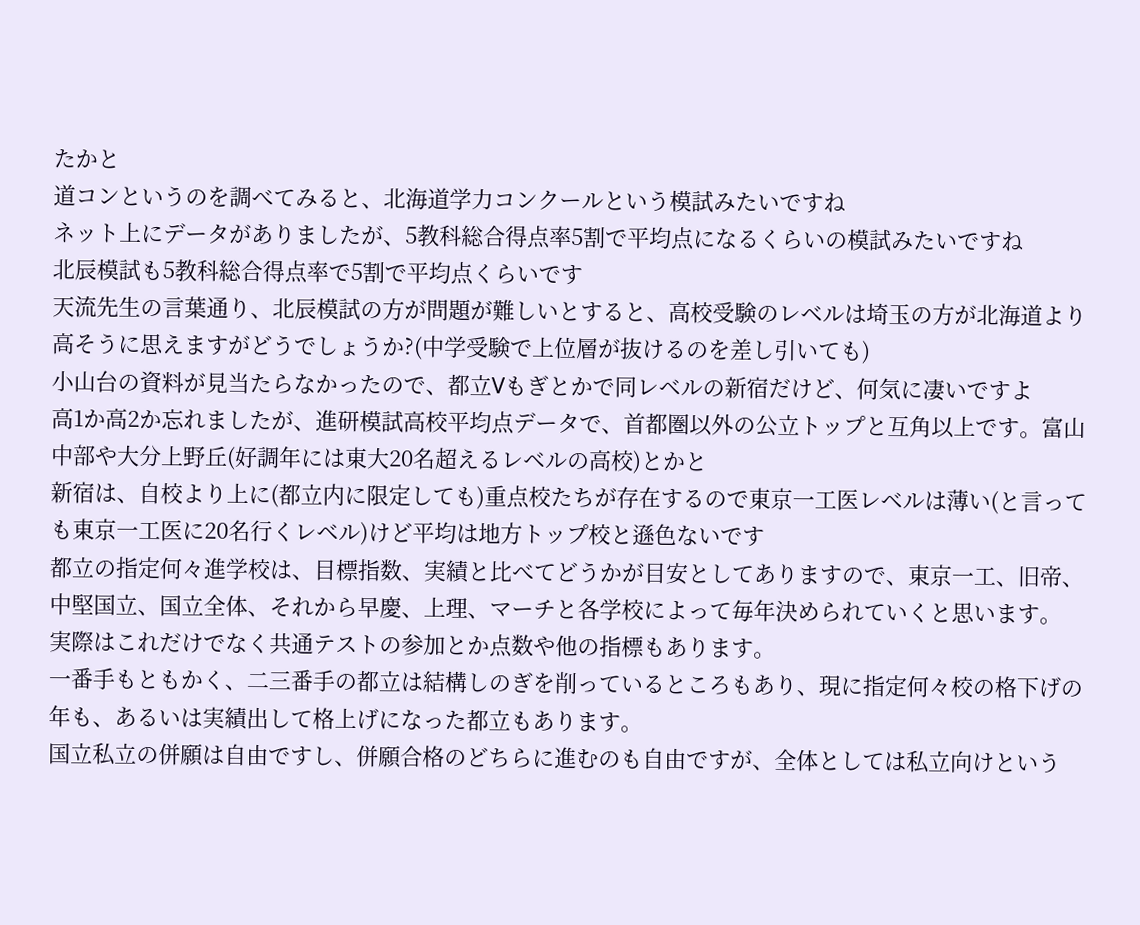たかと
道コンというのを調べてみると、北海道学力コンクールという模試みたいですね
ネット上にデータがありましたが、5教科総合得点率5割で平均点になるくらいの模試みたいですね
北辰模試も5教科総合得点率で5割で平均点くらいです
天流先生の言葉通り、北辰模試の方が問題が難しいとすると、高校受験のレベルは埼玉の方が北海道より高そうに思えますがどうでしょうか?(中学受験で上位層が抜けるのを差し引いても)
小山台の資料が見当たらなかったので、都立Vもぎとかで同レベルの新宿だけど、何気に凄いですよ
高1か高2か忘れましたが、進研模試高校平均点データで、首都圏以外の公立トップと互角以上です。富山中部や大分上野丘(好調年には東大20名超えるレベルの高校)とかと
新宿は、自校より上に(都立内に限定しても)重点校たちが存在するので東京一工医レベルは薄い(と言っても東京一工医に20名行くレベル)けど平均は地方トップ校と遜色ないです
都立の指定何々進学校は、目標指数、実績と比べてどうかが目安としてありますので、東京一工、旧帝、中堅国立、国立全体、それから早慶、上理、マーチと各学校によって毎年決められていくと思います。
実際はこれだけでなく共通テストの参加とか点数や他の指標もあります。
一番手もともかく、二三番手の都立は結構しのぎを削っているところもあり、現に指定何々校の格下げの年も、あるいは実績出して格上げになった都立もあります。
国立私立の併願は自由ですし、併願合格のどちらに進むのも自由ですが、全体としては私立向けという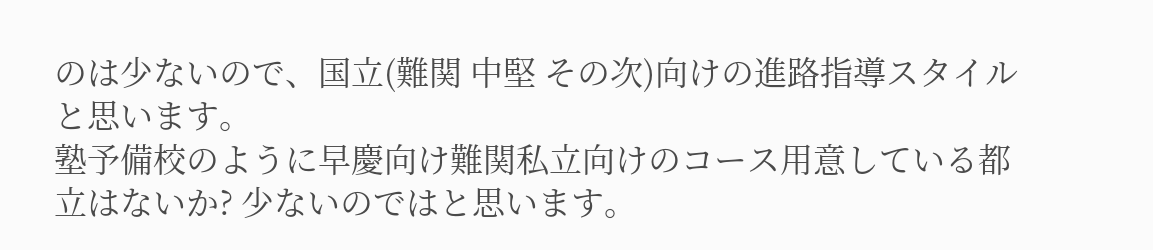のは少ないので、国立(難関 中堅 その次)向けの進路指導スタイルと思います。
塾予備校のように早慶向け難関私立向けのコース用意している都立はないか? 少ないのではと思います。